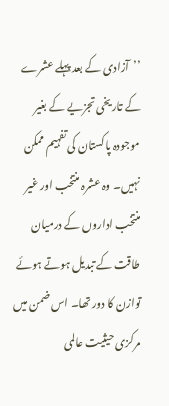’’آزادی کے بعد پہلے عشرے کے تاریخی تجزیے کے بغیر موجودہ پاکستان کی تفہیم ممکن نہیں۔ وہ عشرہ منتخب اور غیر منتخب اداروں کے درمیان طاقت کے تبدیل ہوتے ہوئے توازن کا دور تھا۔ اس ضمن میں مرکزی حیثیت عالمی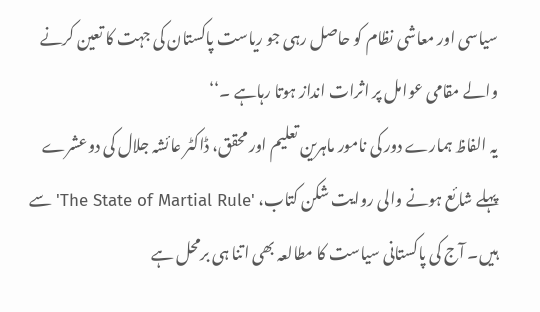سیاسی اور معاشی نظام کو حاصل رہی جو ریاست پاکستان کی جہت کا تعین کرنے والے مقامی عوامل پر اثرات انداز ہوتا رہاہے ۔‘‘
یہ الفاظ ہمارے دور کی نامور ماہرین تعلیم اور محقق، ڈاکٹر عائشہ جلال کی دوعشرے پہلے شائع ہونے والی روایت شکن کتاب، 'The State of Martial Rule'سے ہیں۔ آج کی پاکستانی سیاست کا مطالعہ بھی اتنا ہی برمحل ہے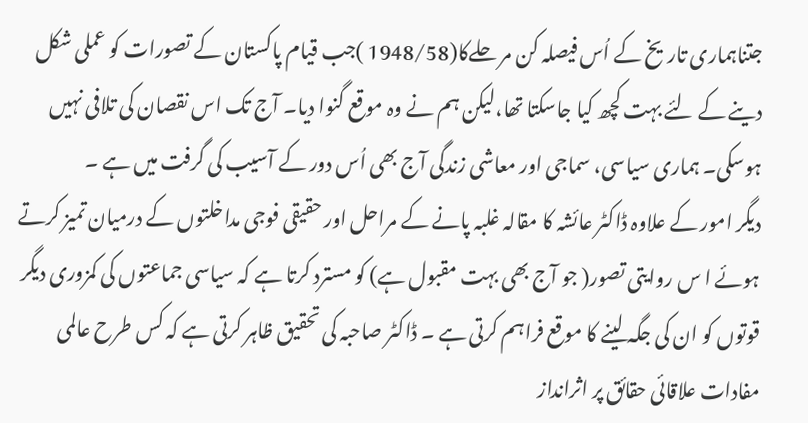جتناہماری تاریخ کے اُس فیصلہ کن مر حلےکا(1948/58 )جب قیام پاکستان کے تصورات کو عملی شکل دینے کے لئے بہت کچھ کیا جاسکتا تھا،لیکن ہم نے وہ موقع گنوا دیا۔ آج تک اس نقصان کی تلافی نہیں ہوسکی۔ ہماری سیاسی، سماجی اور معاشی زندگی آج بھی اُس دور کے آسیب کی گرفت میں ہے ۔
دیگر امور کے علاوہ ڈاکٹر عائشہ کا مقالہ غلبہ پانے کے مراحل اور حقیقی فوجی مداخلتوں کے درمیان تمیز کرتے ہوئے ا س روایتی تصور( جو آج بھی بہت مقبول ہے) کو مسترد کرتا ہے کہ سیاسی جماعتوں کی کمزوری دیگر قوتوں کو ان کی جگہ لینے کا موقع فراہم کرتی ہے ۔ ڈاکٹر صاحبہ کی تحقیق ظاہر کرتی ہے کہ کس طرح عالمی مفادات علاقائی حقائق پر اثرانداز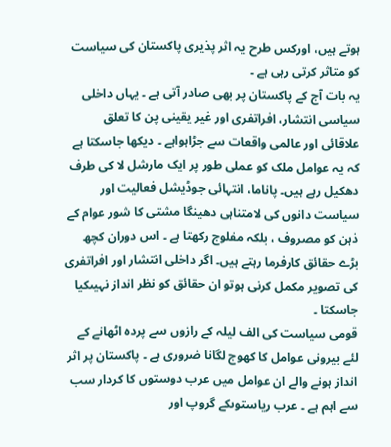ہوتے ہیں، اورکس طرح یہ اثر پذیری پاکستان کی سیاست کو متاثر کرتی رہی ہے ۔
یہ بات آج کے پاکستان پر بھی صادر آتی ہے ۔ یہاں داخلی سیاسی انتشار، افراتفری اور غیر یقینی پن کا تعلق علاقائی اور عالمی واقعات سے جڑاہواہے ۔ دیکھا جاسکتا ہے کہ یہ عوامل ملک کو عملی طور پر ایک مارشل لا کی طرف دھکیل رہے ہیں۔ پاناما، انتہائی جوڈیشل فعالیت اور سیاست دانوں کی لامتناہی دھینگا مشتی کا شور عوام کے ذہن کو مصروف ، بلکہ مفلوج رکھتا ہے ۔ اس دوران کچھ بڑے حقائق کارفرما رہتے ہیں۔ اگر داخلی انتشار اور افراتفری کی تصویر مکمل کرنی ہوتو ان حقائق کو نظر انداز نہیںکیا جاسکتا ۔
قومی سیاست کی الف لیلہ کے رازوں سے پردہ اٹھانے کے لئے بیرونی عوامل کا کھوج لگانا ضروری ہے ۔ پاکستان پر اثر انداز ہونے والے ان عوامل میں عرب دوستوں کا کردار سب سے اہم ہے ۔ عرب ریاستوںکے گروپ اور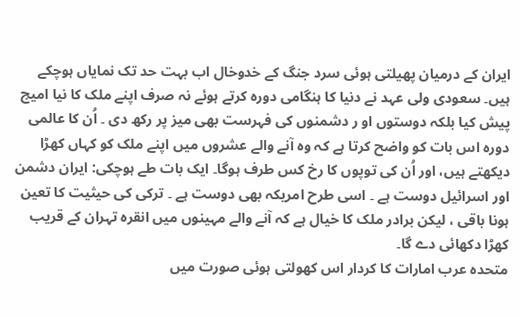ایران کے درمیان پھیلتی ہوئی سرد جنگ کے خدوخال اب بہت حد تک نمایاں ہوچکے ہیں۔ سعودی ولی عہد نے دنیا کا ہنگامی دورہ کرتے ہوئے نہ صرف اپنے ملک کا نیا امیج پیش کیا بلکہ دوستوں او ر دشمنوں کی فہرست بھی میز پر رکھ دی ۔ اُن کا عالمی دورہ اس بات کو واضح کرتا ہے کہ وہ آنے والے عشروں میں اپنے ملک کو کہاں کھڑا دیکھتے ہیں، اور اُن کی توپوں کا رخ کس طرف ہوگا۔ ایک بات طے ہوچکی: ایران دشمن اور اسرائیل دوست ہے ۔ اسی طرح امریکہ بھی دوست ہے ۔ ترکی کی حیثیت کا تعین ہونا باقی ، لیکن برادر ملک کا خیال ہے کہ آنے والے مہینوں میں انقرہ تہران کے قریب کھڑا دکھائی دے گا۔
متحدہ عرب امارات کا کردار اس کھولتی ہوئی صورت میں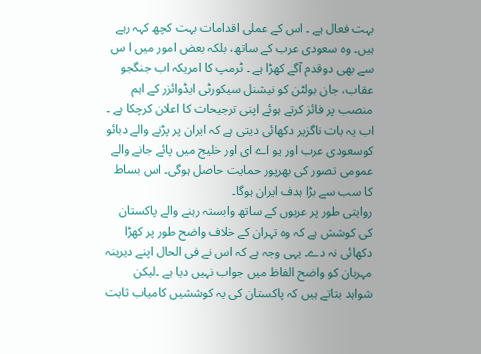بہت فعال ہے ۔ اس کے عملی اقدامات بہت کچھ کہہ رہے ہیں۔ وہ سعودی عرب کے ساتھ، بلکہ بعض امور میں ا س سے بھی دوقدم آگے کھڑا ہے ۔ ٹرمپ کا امریکہ اب جنگجو عقاب، جان بولٹن کو نیشنل سیکورٹی ایڈوائزر کے اہم منصب پر فائز کرتے ہوئے اپنی ترجیحات کا اعلان کرچکا ہے ۔ اب یہ بات ناگزیر دکھائی دیتی ہے کہ ایران پر پڑنے والے دبائو کوسعودی عرب اور یو اے ای اور خلیج میں پائے جانے والے عمومی تصور کی بھرپور حمایت حاصل ہوگی۔ اس بساط کا سب سے بڑا ہدف ایران ہوگا۔
روایتی طور پر عربوں کے ساتھ وابستہ رہنے والے پاکستان کی کوشش ہے کہ وہ تہران کے خلاف واضح طور پر کھڑا دکھائی نہ دے۔ یہی وجہ ہے کہ اس نے فی الحال اپنے دیرینہ مہربان کو واضح الفاظ میں جواب نہیں دیا ہے ۔لیکن شواہد بتاتے ہیں کہ پاکستان کی یہ کوششیں کامیاب ثابت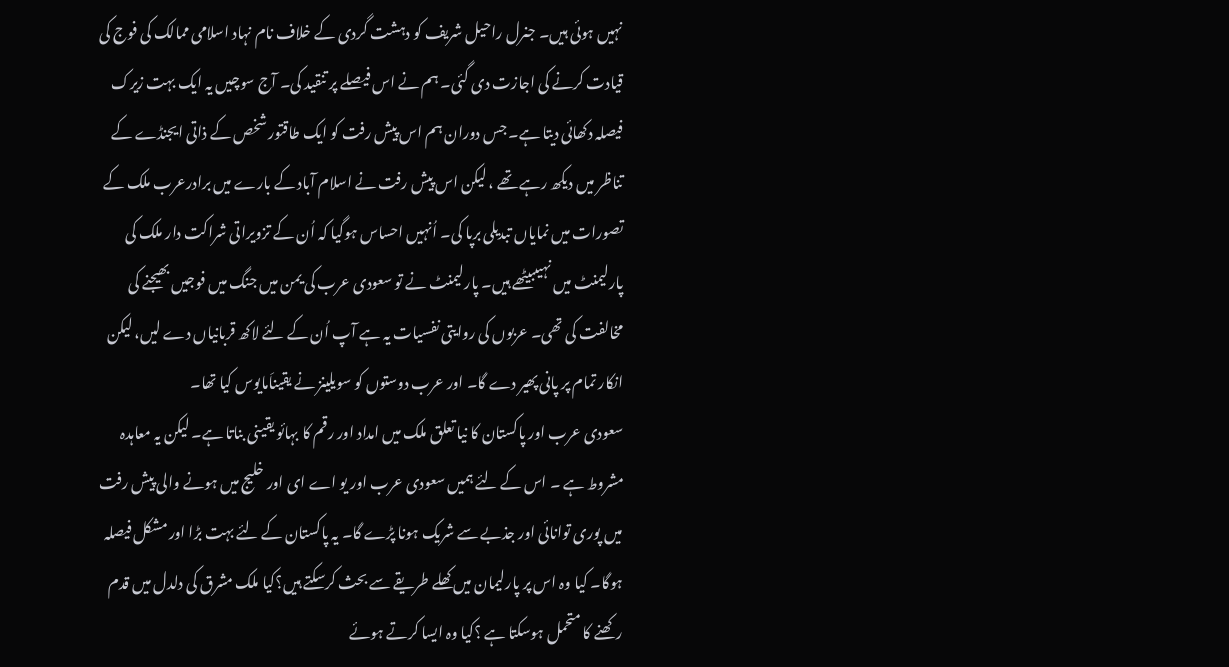نہیں ہوئی ہیں۔ جنرل راحیل شریف کو دہشت گردی کے خلاف نام نہاد اسلامی ممالک کی فوج کی قیادت کرنے کی اجازت دی گئی۔ ہم نے اس فیصلے پر تنقید کی۔ آج سوچیں یہ ایک بہت زیرک فیصلہ دکھائی دیتا ہے۔ جس دوران ہم اس پیش رفت کو ایک طاقتور شخص کے ذاتی ایجنڈے کے تناظر میں دیکھ رہے تھے ، لیکن اس پیش رفت نے اسلام آباد کے بارے میں برادرعرب ملک کے تصورات میں نمایاں تبدیلی برپا کی۔ اُنہیں احساس ہوگیا کہ اُن کے تزویراتی شراکت دار ملک کی پارلیمنٹ میں نہیںبیٹھے ہیں۔ پارلیمنٹ نے تو سعودی عرب کی یمن میں جنگ میں فوجیں بھیجنے کی مخالفت کی تھی۔ عربوں کی روایتی نفسیات یہ ہے آپ اُن کے لئے لاکھ قربانیاں دے لیں، لیکن انکار تمام پر پانی پھیر دے گا۔ اور عرب دوستوں کو سویلینز نے یقیناَمایوس کیا تھا۔
سعودی عرب اور پاکستان کا نیا تعلق ملک میں امداد اور رقم کا بہائو یقینی بناتا ہے۔ لیکن یہ معاہدہ مشروط ہے ۔ اس کے لئے ہمیں سعودی عرب اور یو اے ای اور خلیج میں ہونے والی پیش رفت میں پوری توانائی اور جذبے سے شریک ہونا پڑے گا۔ یہ پاکستان کے لئے بہت بڑا اور مشکل فیصلہ ہوگا۔ کیا وہ اس پر پارلیمان میں کھلے طریقے سے بحث کرسکتے ہیں؟کیا ملک مشرق کی دلدل میں قدم رکھنے کا متحمل ہوسکتا ہے ؟کیا وہ ایسا کرتے ہوئے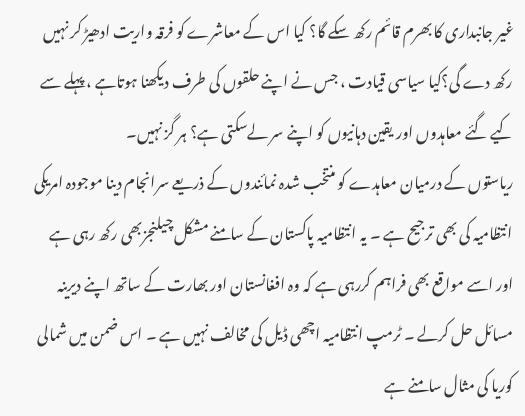غیر جانبداری کا بھرم قائم رکھ سکے گا؟ کیا اس کے معاشرے کو فرقہ واریت ادھیڑ کر نہیں رکھ دے گی؟کیا سیاسی قیادت ، جس نے اپنے حلقوں کی طرف دیکھنا ہوتاہے ، پہلے سے کیے گئے معاہدوں اور یقین دہانیوں کو اپنے سر لےسکتی ہے؟ ہر گز نہیں۔
ریاستوں کے درمیان معاہدے کو منتخب شدہ نمائندوں کے ذریعے سرانجام دینا موجودہ امریکی انتظامیہ کی بھی ترجیح ہے ۔ یہ انتظامیہ پاکستان کے سامنے مشکل چیلنجزبھی رکھ رہی ہے اور اسے مواقع بھی فراہم کررہی ہے کہ وہ افغانستان اور بھارت کے ساتھ اپنے دیرینہ مسائل حل کرلے ۔ ٹرمپ انتظامیہ اچھی ڈیل کی مخالف نہیں ہے ۔ اس ضمن میں شمالی کوریا کی مثال سامنے ہے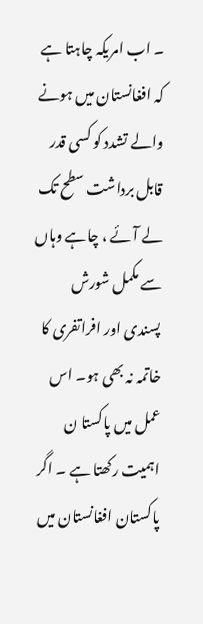۔ اب امریکہ چاہتا ہے کہ افغانستان میں ہونے والے تشدد کو کسی قدر قابل برداشت سطح تک لے آئے ، چاہے وہاں سے مکمل شورش پسندی اور افراتفری کا خاتمہ نہ بھی ہو۔ اس عمل میں پاکستا ن اہمیت رکھتا ہے ۔ اگر پاکستان افغانستان میں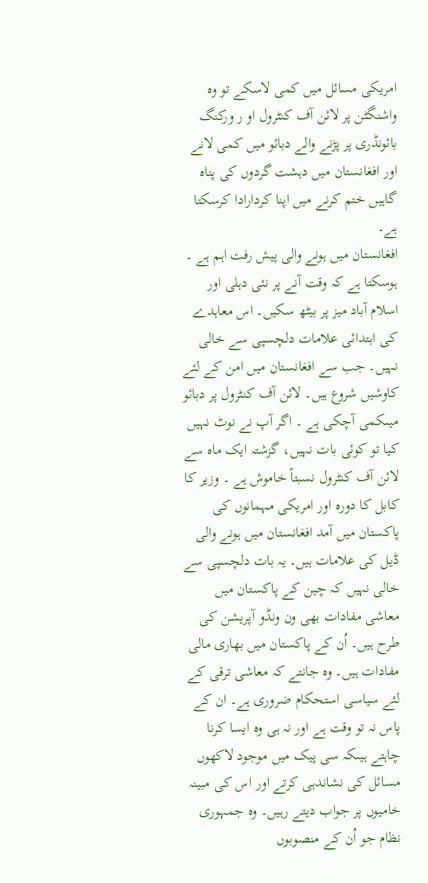امریکی مسائل میں کمی لاسکے تو وہ واشنگٹن پر لائن آف کنٹرول او ر ورکنگ بائونڈری پر پڑنے والے دبائو میں کمی لانے اور افغانستان میں دہشت گردوں کی پناہ گاہیں ختم کرنے میں اپنا کردارادا کرسکتا ہے۔
افغانستان میں ہونے والی پیش رفت اہم ہے ۔ ہوسکتا ہے کہ وقت آنے پر نئی دہلی اور اسلام آباد میز پر بیٹھ سکیں۔ اس معاہدے کی ابتدائی علامات دلچسپی سے خالی نہیں۔ جب سے افغانستان میں امن کے لئے کاوشیں شروع ہیں۔ لائن آف کنٹرول پر دبائو میںکمی آچکی ہے ۔ اگر آپ نے نوٹ نہیں کیا تو کوئی بات نہیں، گزشتہ ایک ماہ سے لائن آف کنٹرول نسبتاً خاموش ہے ۔ وزیر کا کابل کا دورہ اور امریکی مہمانوں کی پاکستان میں آمد افغانستان میں ہونے والی ڈیل کی علامات ہیں۔ یہ بات دلچسپی سے خالی نہیں کہ چین کے پاکستان میں معاشی مفادات بھی ون ونڈو آپریشن کی طرح ہیں۔ اُن کے پاکستان میں بھاری مالی مفادات ہیں۔ وہ جانتے کہ معاشی ترقی کے لئے سیاسی استحکام ضروری ہے۔ ان کے پاس نہ تو وقت ہے اور نہ ہی وہ ایسا کرنا چاہتے ہیںکہ سی پیک میں موجود لاکھوں مسائل کی نشاندہی کرتے اور اس کی مبینہ خامیوں پر جواب دیتے رہیں۔ وہ جمہوری نظام جو اُن کے منصوبوں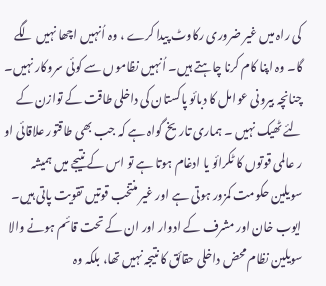کی راہ میں غیر ضروری رکاوٹ پیدا کرے ، وہ اُنہیں اچھا نہیں لگے گا۔ وہ اپنا کام کرنا چاہتے ہیں۔ اُنہیں نظاموں سے کوئی سروکار نہیں۔
چنانچہ بیرونی عوامل کا دبائو پاکستان کی داخلی طاقت کے توازن کے لئے ٹھیک نہیں ۔ ہماری تاریخ گواہ ہے کہ جب بھی طاقتور علاقائی او ر عالمی قوتوں کا ٹکرائو یا ادغام ہوتا ہے تو اس کے نتیجے میں ہمیشہ سویلین حکومت کمزور ہوتی ہے اور غیر منتخب قوتیں تقویت پاتی ہیں۔ ایوب خان اور مشرف کے ادوار اور ان کے تحت قائم ہونے والا سویلین نظام محض داخلی حقائق کا نتیجہ نہیں تھا، بلکہ وہ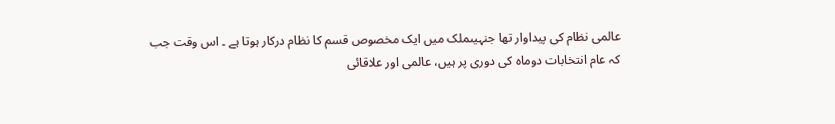عالمی نظام کی پیداوار تھا جنہیںملک میں ایک مخصوص قسم کا نظام درکار ہوتا ہے ۔ اس وقت جب کہ عام انتخابات دوماہ کی دوری پر ہیں، عالمی اور علاقائی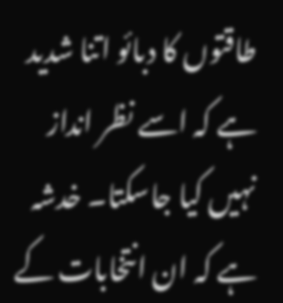طاقتوں کا دبائو اتنا شدید ہے کہ اسے نظر انداز نہیں کیا جاسکتا۔ خدشہ ہے کہ ان انتخابات کے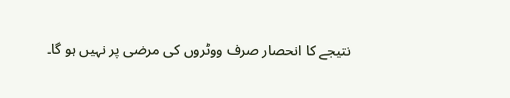نتیجے کا انحصار صرف ووٹروں کی مرضی پر نہیں ہو گا۔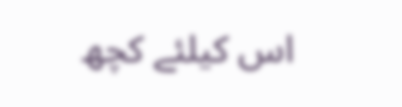اس کیلئے کچھ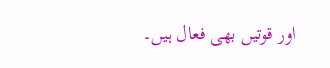اور قوتیں بھی فعال ہیں۔